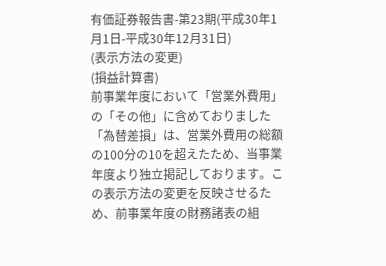有価証券報告書-第23期(平成30年1月1日-平成30年12月31日)
(表示方法の変更)
(損益計算書)
前事業年度において「営業外費用」の「その他」に含めておりました「為替差損」は、営業外費用の総額の100分の10を超えたため、当事業年度より独立掲記しております。この表示方法の変更を反映させるため、前事業年度の財務諸表の組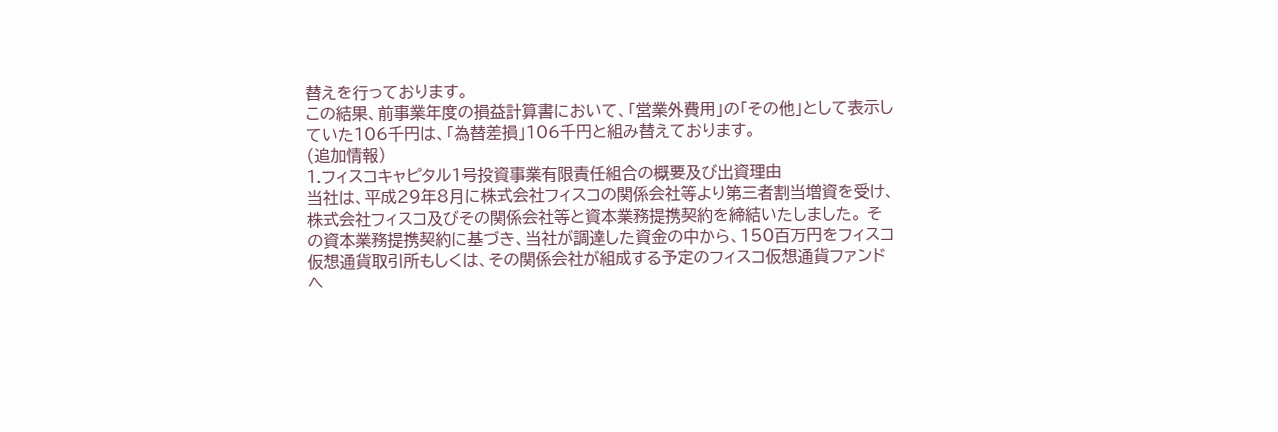替えを行っております。
この結果、前事業年度の損益計算書において、「営業外費用」の「その他」として表示していた106千円は、「為替差損」106千円と組み替えております。
(追加情報)
1.フィスコキャピタル1号投資事業有限責任組合の概要及び出資理由
当社は、平成29年8月に株式会社フィスコの関係会社等より第三者割当増資を受け、株式会社フィスコ及びその関係会社等と資本業務提携契約を締結いたしました。 その資本業務提携契約に基づき、当社が調達した資金の中から、150百万円をフィスコ仮想通貨取引所もしくは、その関係会社が組成する予定のフィスコ仮想通貨ファンドへ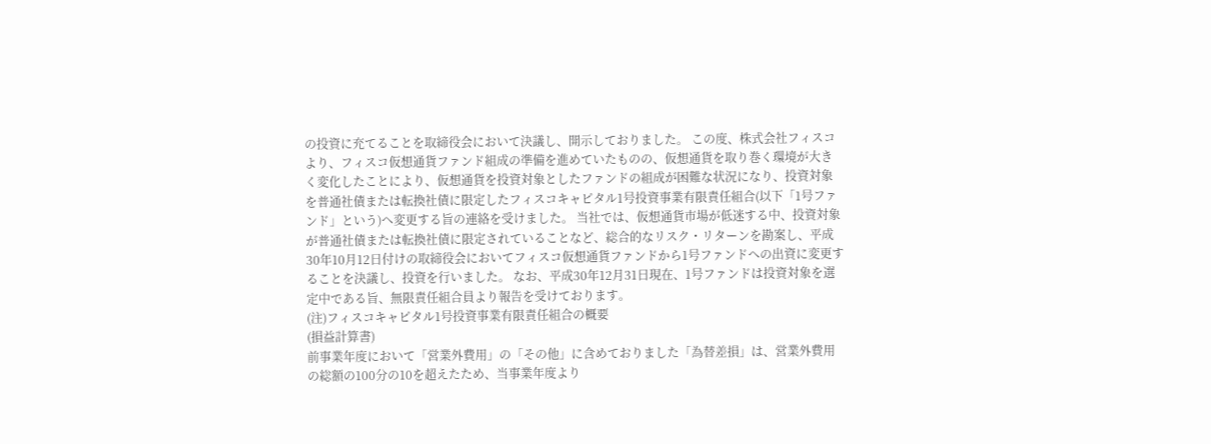の投資に充てることを取締役会において決議し、開示しておりました。 この度、株式会社フィスコより、フィスコ仮想通貨ファンド組成の準備を進めていたものの、仮想通貨を取り巻く環境が大きく変化したことにより、仮想通貨を投資対象としたファンドの組成が困難な状況になり、投資対象を普通社債または転換社債に限定したフィスコキャピタル1号投資事業有限責任組合(以下「1号ファンド」という)へ変更する旨の連絡を受けました。 当社では、仮想通貨市場が低迷する中、投資対象が普通社債または転換社債に限定されていることなど、総合的なリスク・リターンを勘案し、平成30年10月12日付けの取締役会においてフィスコ仮想通貨ファンドから1号ファンドへの出資に変更することを決議し、投資を行いました。 なお、平成30年12月31日現在、1号ファンドは投資対象を選定中である旨、無限責任組合員より報告を受けております。
(注)フィスコキャピタル1号投資事業有限責任組合の概要
(損益計算書)
前事業年度において「営業外費用」の「その他」に含めておりました「為替差損」は、営業外費用の総額の100分の10を超えたため、当事業年度より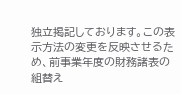独立掲記しております。この表示方法の変更を反映させるため、前事業年度の財務諸表の組替え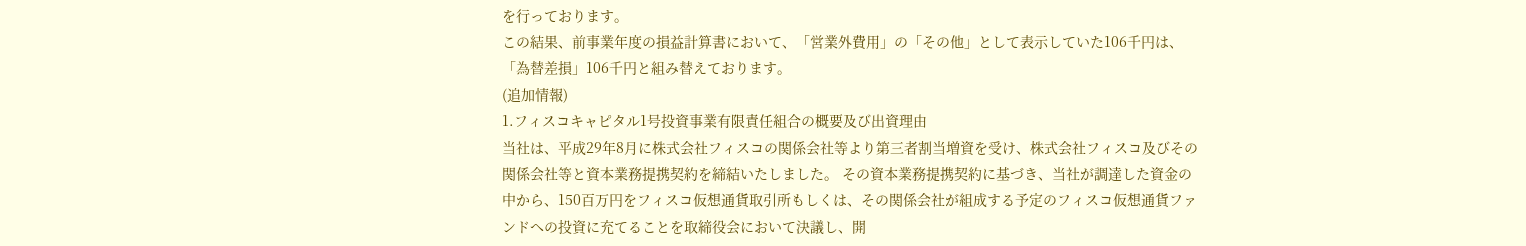を行っております。
この結果、前事業年度の損益計算書において、「営業外費用」の「その他」として表示していた106千円は、「為替差損」106千円と組み替えております。
(追加情報)
1.フィスコキャピタル1号投資事業有限責任組合の概要及び出資理由
当社は、平成29年8月に株式会社フィスコの関係会社等より第三者割当増資を受け、株式会社フィスコ及びその関係会社等と資本業務提携契約を締結いたしました。 その資本業務提携契約に基づき、当社が調達した資金の中から、150百万円をフィスコ仮想通貨取引所もしくは、その関係会社が組成する予定のフィスコ仮想通貨ファンドへの投資に充てることを取締役会において決議し、開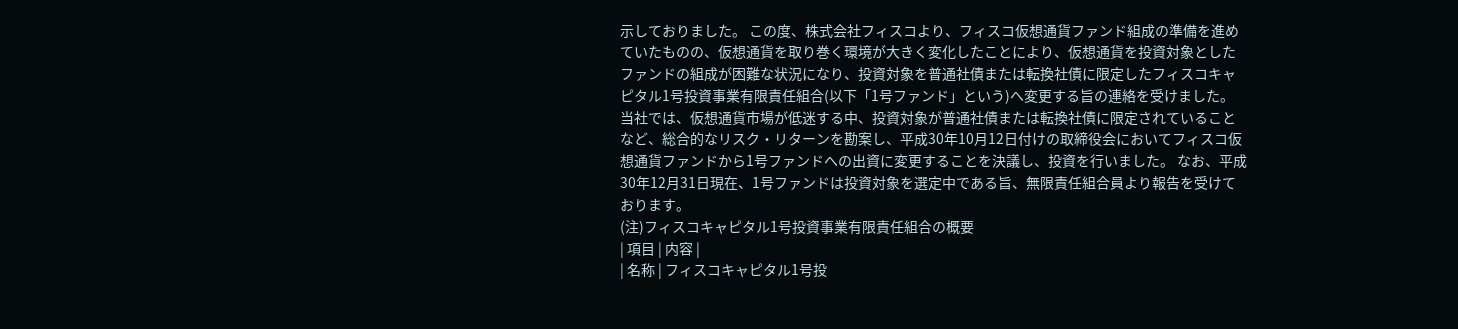示しておりました。 この度、株式会社フィスコより、フィスコ仮想通貨ファンド組成の準備を進めていたものの、仮想通貨を取り巻く環境が大きく変化したことにより、仮想通貨を投資対象としたファンドの組成が困難な状況になり、投資対象を普通社債または転換社債に限定したフィスコキャピタル1号投資事業有限責任組合(以下「1号ファンド」という)へ変更する旨の連絡を受けました。 当社では、仮想通貨市場が低迷する中、投資対象が普通社債または転換社債に限定されていることなど、総合的なリスク・リターンを勘案し、平成30年10月12日付けの取締役会においてフィスコ仮想通貨ファンドから1号ファンドへの出資に変更することを決議し、投資を行いました。 なお、平成30年12月31日現在、1号ファンドは投資対象を選定中である旨、無限責任組合員より報告を受けております。
(注)フィスコキャピタル1号投資事業有限責任組合の概要
| 項目 | 内容 |
| 名称 | フィスコキャピタル1号投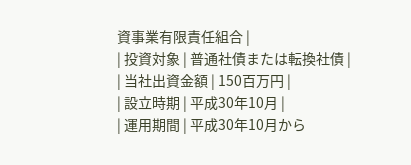資事業有限責任組合 |
| 投資対象 | 普通社債または転換社債 |
| 当社出資金額 | 150百万円 |
| 設立時期 | 平成30年10月 |
| 運用期間 | 平成30年10月から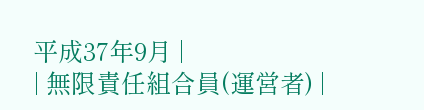平成37年9月 |
| 無限責任組合員(運営者) |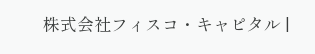株式会社フィスコ・キャピタル |